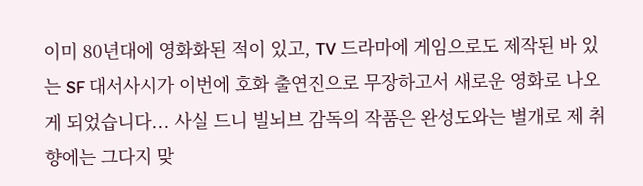이미 80년대에 영화화된 적이 있고, TV 드라마에 게임으로도 제작된 바 있는 SF 대서사시가 이번에 호화 출연진으로 무장하고서 새로운 영화로 나오게 되었습니다... 사실 드니 빌뇌브 감독의 작품은 완성도와는 별개로 제 취향에는 그다지 맞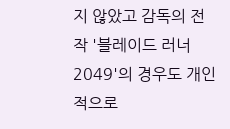지 않았고 감독의 전작 '블레이드 러너 2049'의 경우도 개인적으로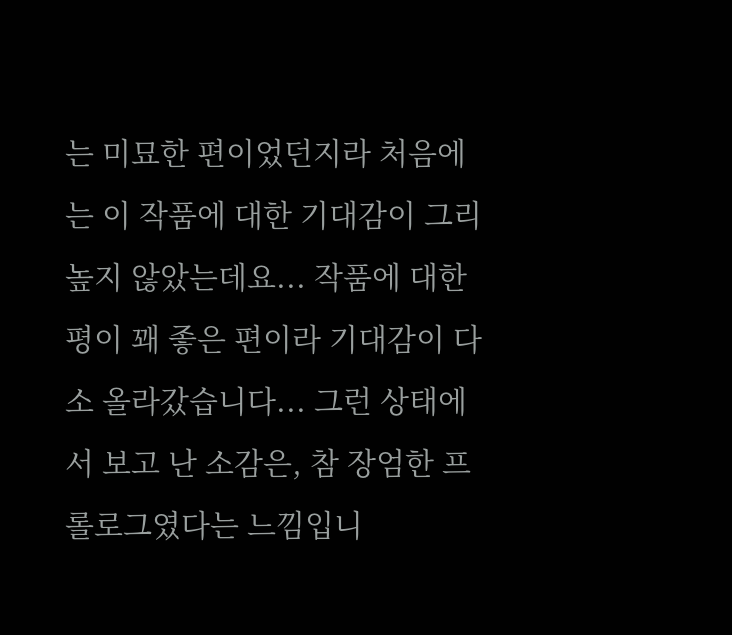는 미묘한 편이었던지라 처음에는 이 작품에 대한 기대감이 그리 높지 않았는데요... 작품에 대한 평이 꽤 좋은 편이라 기대감이 다소 올라갔습니다... 그런 상태에서 보고 난 소감은, 참 장엄한 프롤로그였다는 느낌입니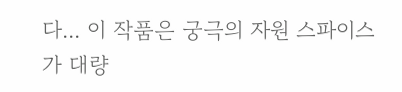다... 이 작품은 궁극의 자원 스파이스가 대량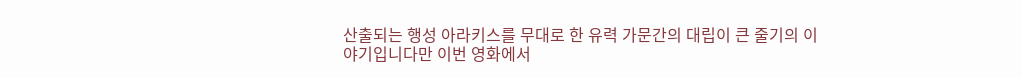산출되는 행성 아라키스를 무대로 한 유력 가문간의 대립이 큰 줄기의 이야기입니다만 이번 영화에서